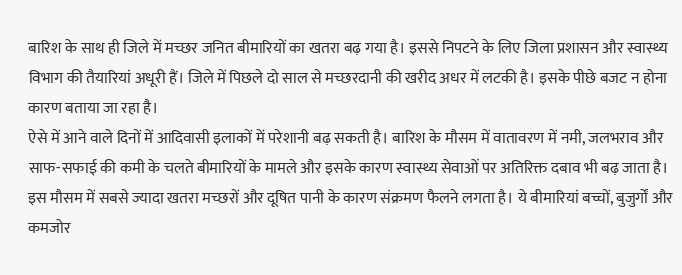बारिश के साथ ही जिले में मच्छर जनित बीमारियों का खतरा बढ़ गया है। इससे निपटने के लिए जिला प्रशासन और स्वास्थ्य विभाग की तैयारियां अधूरी हैं। जिले में पिछले दो साल से मच्छरदानी की खरीद अधर में लटकी है। इसके पीछे बजट न होना कारण बताया जा रहा है।
ऐसे में आने वाले दिनों में आदिवासी इलाकों में परेशानी बढ़ सकती है। बारिश के मौसम में वातावरण में नमी, जलभराव और साफ-सफाई की कमी के चलते बीमारियों के मामले और इसके कारण स्वास्थ्य सेवाओं पर अतिरिक्त दबाव भी बढ़ जाता है।
इस मौसम में सबसे ज्यादा खतरा मच्छरों और दूषित पानी के कारण संक्रमण फैलने लगता है। ये बीमारियां बच्चों, बुजुर्गों और कमजोर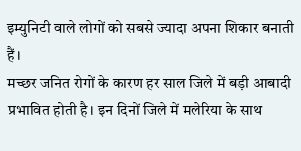इम्युनिटी वाले लोगों को सबसे ज्यादा अपना शिकार बनाती हैं।
मच्छर जनित रोगों के कारण हर साल जिले में बड़ी आबादी प्रभावित होती है। इन दिनों जिले में मलेरिया के साथ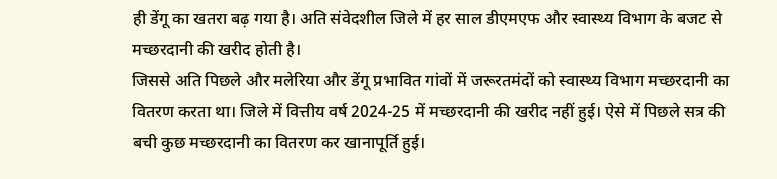ही डेंगू का खतरा बढ़ गया है। अति संवेदशील जिले में हर साल डीएमएफ और स्वास्थ्य विभाग के बजट से मच्छरदानी की खरीद होती है।
जिससे अति पिछले और मलेरिया और डेंगू प्रभावित गांवों में जरूरतमंदों को स्वास्थ्य विभाग मच्छरदानी का वितरण करता था। जिले में वित्तीय वर्ष 2024-25 में मच्छरदानी की खरीद नहीं हुई। ऐसे में पिछले सत्र की बची कुछ मच्छरदानी का वितरण कर खानापूर्ति हुई।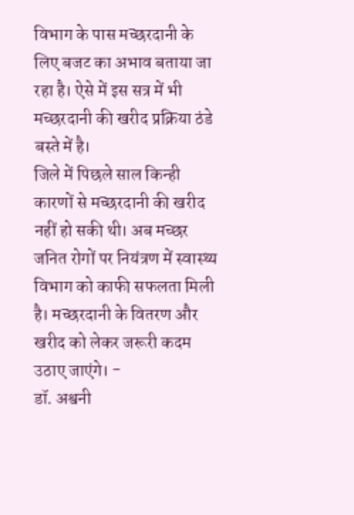विभाग के पास मच्छरदानी के लिए बजट का अभाव बताया जा रहा है। ऐसे में इस सत्र में भी मच्छरदानी की खरीद प्रक्रिया ठंडे बस्ते में है।
जिले में पिछले साल किन्ही कारणों से मच्छरदानी की खरीद नहीं हो सकी थी। अब मच्छर जनित रोगों पर नियंत्रण में स्वास्थ्य विभाग को काफी सफलता मिली है। मच्छरदानी के वितरण और खरीद को लेकर जरूरी कदम उठाए जाएंगे। -
डॉ. अश्वनी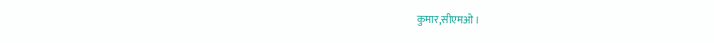कुमार,सीएमओ।